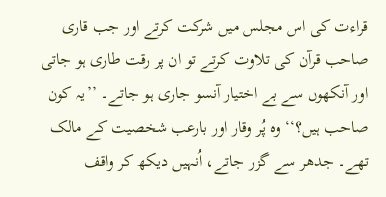قراءت کی اس مجلس میں شرکت کرتے اور جب قاری صاحب قرآن کی تلاوت کرتے تو ان پر رقت طاری ہو جاتی اور آنکھوں سے بے اختیار آنسو جاری ہو جاتے۔ ’’یہ کون صاحب ہیں؟‘‘ وہ پُر وقار اور بارعب شخصیت کے مالک تھے۔ جدھر سے گزر جاتے، اُنہیں دیکھ کر واقف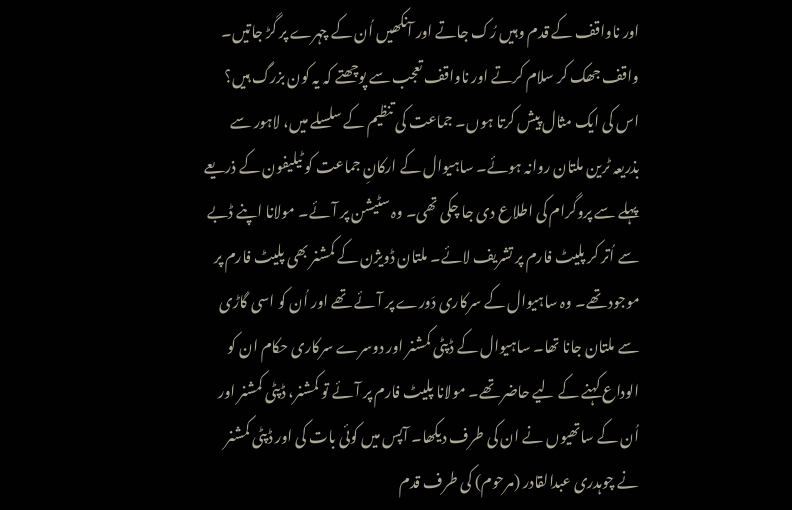اور ناواقف کے قدم وہیں رُک جاتے اور آنکھیں اُن کے چہرے پر گڑ جاتیں۔ واقف جھک کر سلام کرتے اور ناواقف تعجب سے پوچھتے کہ یہ کون بزرگ ہیں؟ اس کی ایک مثال پیش کرتا ہوں۔ جماعت کی تنظیم کے سلسلے میں، لاہور سے بذریعہ ٹرین ملتان روانہ ہوئے۔ ساہیوال کے ارکانِ جماعت کو ٹیلیفون کے ذریعے پہلے سے پروگرام کی اطلاع دی جا چکی تھی۔ وہ سٹیشن پر آئے۔ مولانا اپنے ڈبے سے اُتر کر پلیٹ فارم پر تشریف لائے۔ ملتان ڈویژن کے کمشنر بھی پلیٹ فارم پر موجود تھے۔ وہ ساہیوال کے سرکاری دَورے پر آئے تھے اور اُن کو اسی گاڑی سے ملتان جانا تھا۔ ساہیوال کے ڈپٹی کمشنر اور دوسرے سرکاری حکام ان کو الوداع کہنے کے لیے حاضر تھے۔ مولانا پلیٹ فارم پر آئے تو کمشنر، ڈپٹی کمشنر اور اُن کے ساتھیوں نے ان کی طرف دیکھا۔ آپس میں کوئی بات کی اور ڈپٹی کمشنر نے چوہدری عبدالقادر (مرحوم) کی طرف قدم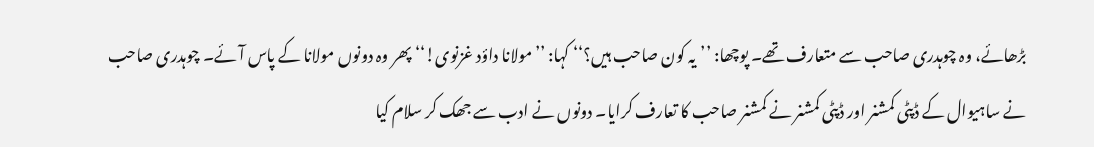بڑھائے، وہ چوہدری صاحب سے متعارف تھے۔ پوچھا: ’’یہ کون صاحب ہیں؟‘‘ کہا: ’’مولانا داؤد غزنوی!‘‘ پھر وہ دونوں مولانا کے پاس آئے۔ چوہدری صاحب نے ساہیوال کے ڈپٹی کمشنر اور ڈپٹی کمشنر نے کمشنر صاحب کا تعارف کرایا۔ دونوں نے ادب سے جھک کر سلام کیا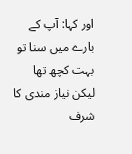اور کہا: آپ کے بارے میں سنا تو بہت کچھ تھا لیکن نیاز مندی کا شرف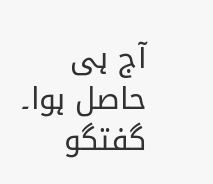آج ہی حاصل ہوا۔ گفتگو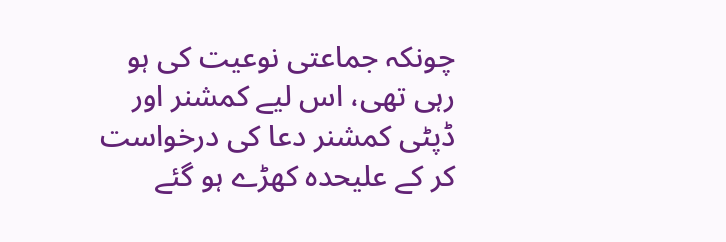چونکہ جماعتی نوعیت کی ہو رہی تھی، اس لیے کمشنر اور ڈپٹی کمشنر دعا کی درخواست کر کے علیحدہ کھڑے ہو گئے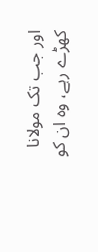اور جب تک مولانا کھڑے رہے، وہ ان کو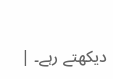دیکھتے رہے۔ |